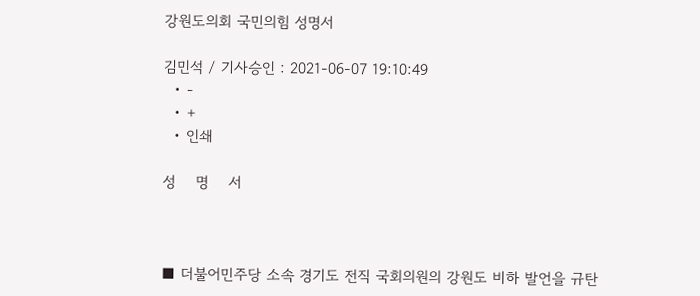강원도의회 국민의힘 성명서

김민석 / 기사승인 : 2021-06-07 19:10:49
  • -
  • +
  • 인쇄

성    명    서



■ 더불어민주당 소속 경기도 전직 국회의원의 강원도 비하 발언을 규탄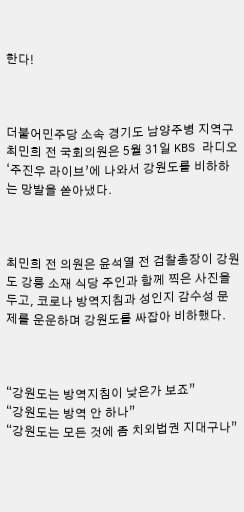한다!



더불어민주당 소속 경기도 남양주병 지역구 최민희 전 국회의원은 5월 31일 KBS 라디오 ‘주진우 라이브’에 나와서 강원도를 비하하는 망발을 쏟아냈다.



최민희 전 의원은 윤석열 전 검찰총장이 강원도 강릉 소재 식당 주인과 함께 찍은 사진을 두고, 코로나 방역지침과 성인지 감수성 문제를 운운하며 강원도를 싸잡아 비하했다.



“강원도는 방역지침이 낮은가 보죠”
“강원도는 방역 안 하나”
“강원도는 모든 것에 좀 치외법권 지대구나”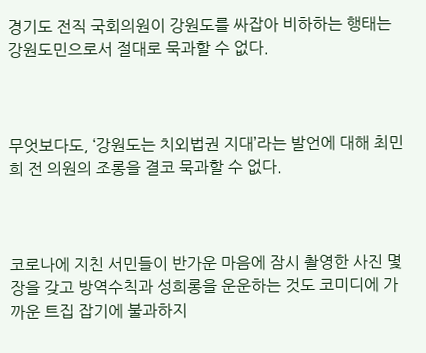경기도 전직 국회의원이 강원도를 싸잡아 비하하는 행태는 강원도민으로서 절대로 묵과할 수 없다.



무엇보다도, ‘강원도는 치외법권 지대’라는 발언에 대해 최민희 전 의원의 조롱을 결코 묵과할 수 없다.



코로나에 지친 서민들이 반가운 마음에 잠시 촬영한 사진 몇 장을 갖고 방역수칙과 성희롱을 운운하는 것도 코미디에 가까운 트집 잡기에 불과하지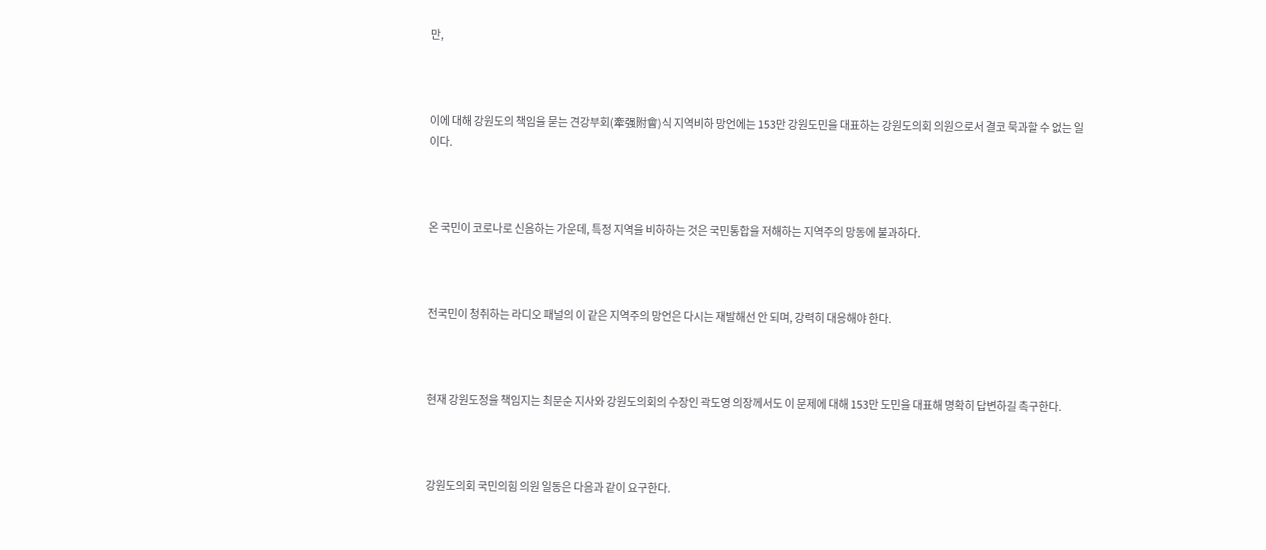만,



이에 대해 강원도의 책임을 묻는 견강부회(牽强附會)식 지역비하 망언에는 153만 강원도민을 대표하는 강원도의회 의원으로서 결코 묵과할 수 없는 일이다.



온 국민이 코로나로 신음하는 가운데, 특정 지역을 비하하는 것은 국민통합을 저해하는 지역주의 망동에 불과하다.



전국민이 청취하는 라디오 패널의 이 같은 지역주의 망언은 다시는 재발해선 안 되며, 강력히 대응해야 한다.



현재 강원도정을 책임지는 최문순 지사와 강원도의회의 수장인 곽도영 의장께서도 이 문제에 대해 153만 도민을 대표해 명확히 답변하길 촉구한다.



강원도의회 국민의힘 의원 일동은 다음과 같이 요구한다.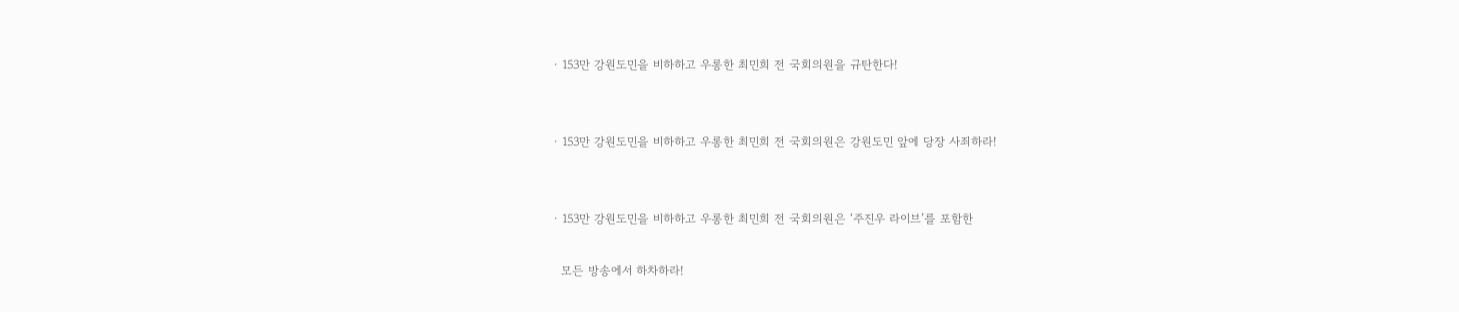· 153만 강원도민을 비하하고 우롱한 최민희 전 국회의원을 규탄한다!


· 153만 강원도민을 비하하고 우롱한 최민희 전 국회의원은 강원도민 앞에 당장 사죄하라!


· 153만 강원도민을 비하하고 우롱한 최민희 전 국회의원은 ‘주진우 라이브’를 포함한

  모든 방송에서 하차하라!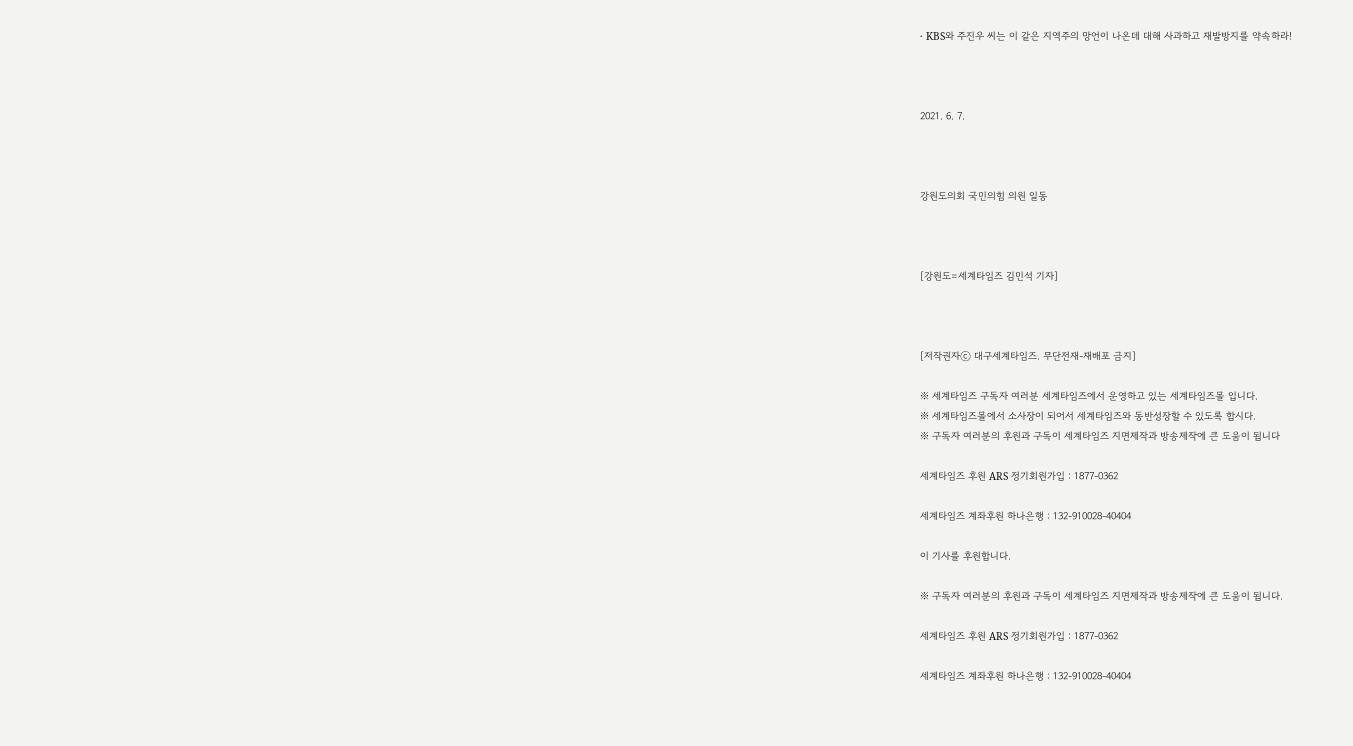· KBS와 주진우 씨는 이 같은 지역주의 망언이 나온데 대해 사과하고 재발방지를 약속하라!



2021. 6. 7.



강원도의회 국민의힘 의원 일동



[강원도=세계타임즈 김민석 기자]



[저작권자ⓒ 대구세계타임즈. 무단전재-재배포 금지]

※ 세계타임즈 구독자 여러분 세계타임즈에서 운영하고 있는 세계타임즈몰 입니다.
※ 세계타임즈몰에서 소사장이 되어서 세계타임즈와 동반성장할 수 있도록 합시다.
※ 구독자 여러분의 후원과 구독이 세계타임즈 지면제작과 방송제작에 큰 도움이 됩니다

세계타임즈 후원 ARS 정기회원가입 : 1877-0362

세계타임즈 계좌후원 하나은행 : 132-910028-40404

이 기사를 후원합니다.

※ 구독자 여러분의 후원과 구독이 세계타임즈 지면제작과 방송제작에 큰 도움이 됩니다.

세계타임즈 후원 ARS 정기회원가입 : 1877-0362

세계타임즈 계좌후원 하나은행 : 132-910028-40404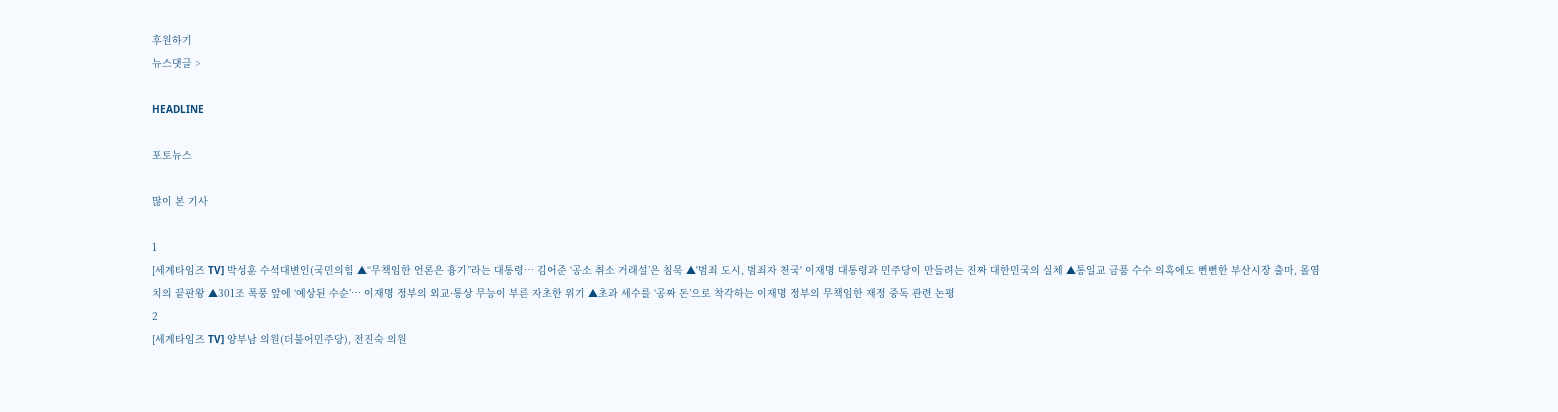후원하기
뉴스댓글 >

HEADLINE

포토뉴스

많이 본 기사

1
[세계타임즈 TV] 박성훈 수석대변인(국민의힘 ▲“무책임한 언론은 흉기”라는 대통령… 김어준 ‘공소 취소 거래설’은 침묵 ▲'범죄 도시, 범죄자 천국' 이재명 대통령과 민주당이 만들려는 진짜 대한민국의 실체 ▲통일교 금품 수수 의혹에도 뻔뻔한 부산시장 출마, 몰염치의 끝판왕 ▲301조 폭풍 앞에 ‘예상된 수순’… 이재명 정부의 외교·통상 무능이 부른 자초한 위기 ▲초과 세수를 ‘공짜 돈’으로 착각하는 이재명 정부의 무책임한 재정 중독 관련 논평
2
[세계타임즈 TV] 양부남 의원(더불어민주당), 전진숙 의원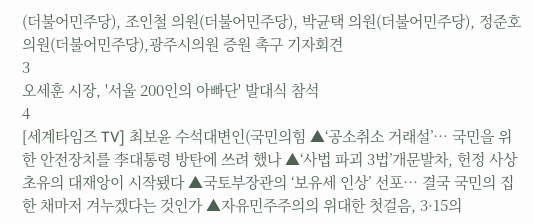(더불어민주당), 조인철 의원(더불어민주당), 박균택 의원(더불어민주당), 정준호 의원(더불어민주당),광주시의원 증원 촉구 기자회견
3
오세훈 시장, '서울 200인의 아빠단' 발대식 참석
4
[세계타임즈 TV] 최보윤 수석대변인(국민의힘 ▲‘공소취소 거래설’… 국민을 위한 안전장치를 李대통령 방탄에 쓰려 했나 ▲‘사법 파괴 3법’개문발차, 헌정 사상 초유의 대재앙이 시작됐다 ▲국토부장관의 ‘보유세 인상’ 선포… 결국 국민의 집 한 채마저 겨누겠다는 것인가 ▲자유민주주의의 위대한 첫걸음, 3·15의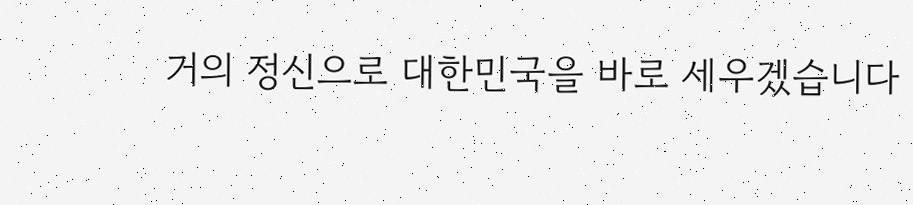거의 정신으로 대한민국을 바로 세우겠습니다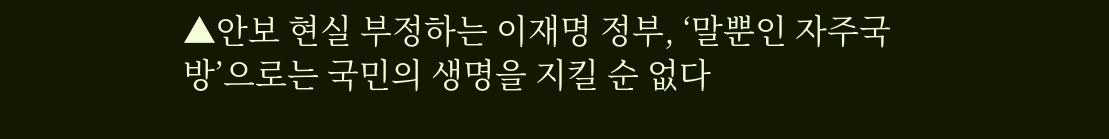▲안보 현실 부정하는 이재명 정부, ‘말뿐인 자주국방’으로는 국민의 생명을 지킬 순 없다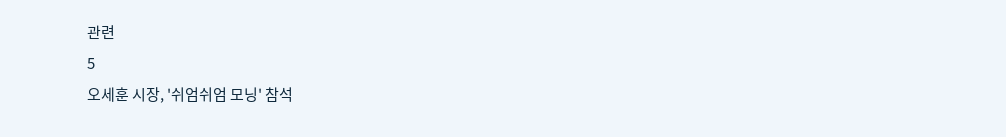관련
5
오세훈 시장, '쉬엄쉬엄 모닝' 참석